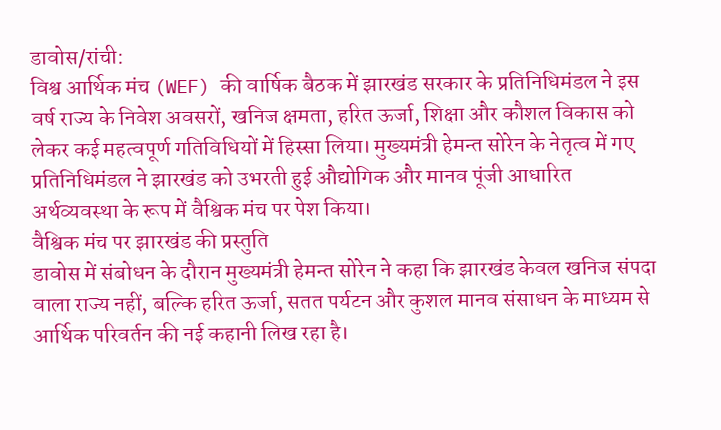डावोस/रांची:
विश्व आर्थिक मंच (WEF) की वार्षिक बैठक में झारखंड सरकार के प्रतिनिधिमंडल ने इस वर्ष राज्य के निवेश अवसरों, खनिज क्षमता, हरित ऊर्जा, शिक्षा और कौशल विकास को लेकर कई महत्वपूर्ण गतिविधियों में हिस्सा लिया। मुख्यमंत्री हेमन्त सोरेन के नेतृत्व में गए प्रतिनिधिमंडल ने झारखंड को उभरती हुई औद्योगिक और मानव पूंजी आधारित अर्थव्यवस्था के रूप में वैश्विक मंच पर पेश किया।
वैश्विक मंच पर झारखंड की प्रस्तुति
डावोस में संबोधन के दौरान मुख्यमंत्री हेमन्त सोरेन ने कहा कि झारखंड केवल खनिज संपदा वाला राज्य नहीं, बल्कि हरित ऊर्जा, सतत पर्यटन और कुशल मानव संसाधन के माध्यम से आर्थिक परिवर्तन की नई कहानी लिख रहा है।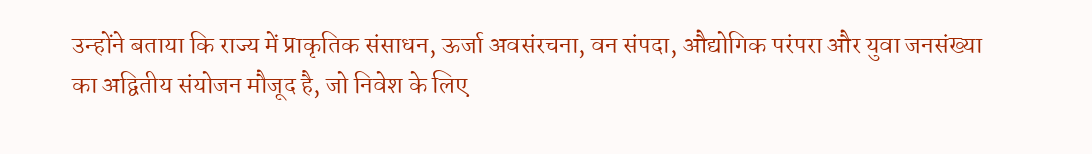उन्होंने बताया कि राज्य में प्राकृतिक संसाधन, ऊर्जा अवसंरचना, वन संपदा, औद्योगिक परंपरा और युवा जनसंख्या का अद्वितीय संयोजन मौजूद है, जो निवेश के लिए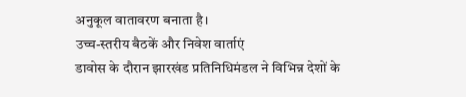अनुकूल वातावरण बनाता है।
उच्च-स्तरीय बैठकें और निवेश वार्ताएं
डावोस के दौरान झारखंड प्रतिनिधिमंडल ने विभिन्न देशों के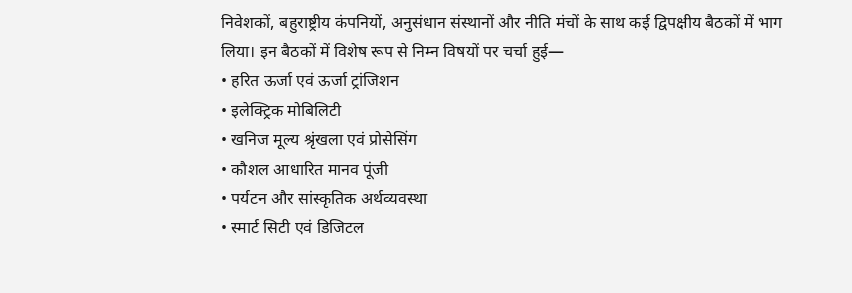निवेशकों, बहुराष्ट्रीय कंपनियों, अनुसंधान संस्थानों और नीति मंचों के साथ कई द्विपक्षीय बैठकों में भाग लिया। इन बैठकों में विशेष रूप से निम्न विषयों पर चर्चा हुई—
• हरित ऊर्जा एवं ऊर्जा ट्रांजिशन
• इलेक्ट्रिक मोबिलिटी
• खनिज मूल्य श्रृंखला एवं प्रोसेसिंग
• कौशल आधारित मानव पूंजी
• पर्यटन और सांस्कृतिक अर्थव्यवस्था
• स्मार्ट सिटी एवं डिजिटल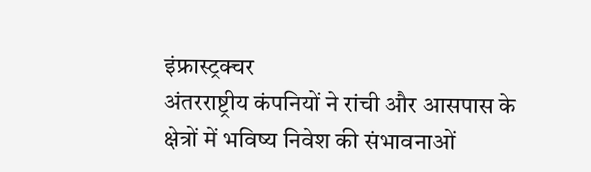इंफ्रास्ट्रक्चर
अंतरराष्ट्रीय कंपनियों ने रांची और आसपास के क्षेत्रों में भविष्य निवेश की संभावनाओं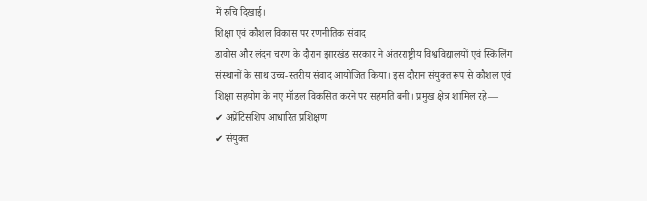में रुचि दिखाई।
शिक्षा एवं कौशल विकास पर रणनीतिक संवाद
डावोस और लंदन चरण के दौरान झारखंड सरकार ने अंतरराष्ट्रीय विश्वविद्यालयों एवं स्किलिंग संस्थानों के साथ उच्च-स्तरीय संवाद आयोजित किया। इस दौरान संयुक्त रूप से कौशल एवं शिक्षा सहयोग के नए मॉडल विकसित करने पर सहमति बनी। प्रमुख क्षेत्र शामिल रहे—
✔ अप्रेंटिसशिप आधारित प्रशिक्षण
✔ संयुक्त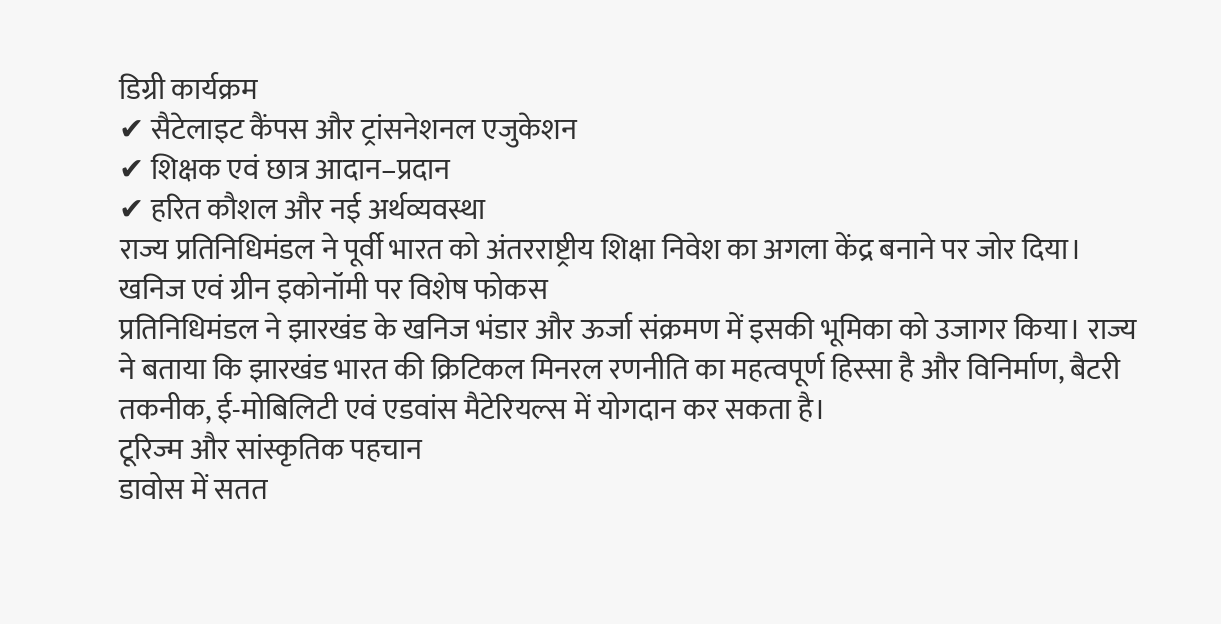डिग्री कार्यक्रम
✔ सैटेलाइट कैंपस और ट्रांसनेशनल एजुकेशन
✔ शिक्षक एवं छात्र आदान–प्रदान
✔ हरित कौशल और नई अर्थव्यवस्था
राज्य प्रतिनिधिमंडल ने पूर्वी भारत को अंतरराष्ट्रीय शिक्षा निवेश का अगला केंद्र बनाने पर जोर दिया।
खनिज एवं ग्रीन इकोनॉमी पर विशेष फोकस
प्रतिनिधिमंडल ने झारखंड के खनिज भंडार और ऊर्जा संक्रमण में इसकी भूमिका को उजागर किया। राज्य ने बताया कि झारखंड भारत की क्रिटिकल मिनरल रणनीति का महत्वपूर्ण हिस्सा है और विनिर्माण, बैटरी तकनीक, ई-मोबिलिटी एवं एडवांस मैटेरियल्स में योगदान कर सकता है।
टूरिज्म और सांस्कृतिक पहचान
डावोस में सतत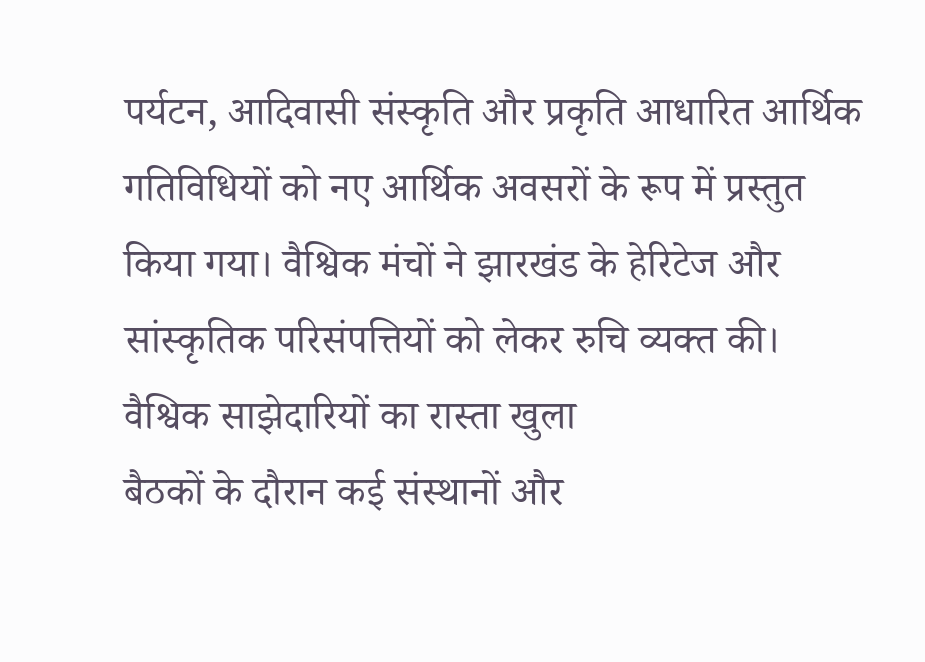पर्यटन, आदिवासी संस्कृति और प्रकृति आधारित आर्थिक गतिविधियों को नए आर्थिक अवसरों के रूप में प्रस्तुत किया गया। वैश्विक मंचों ने झारखंड के हेरिटेज और सांस्कृतिक परिसंपत्तियों को लेकर रुचि व्यक्त की।
वैश्विक साझेदारियों का रास्ता खुला
बैठकों के दौरान कई संस्थानों और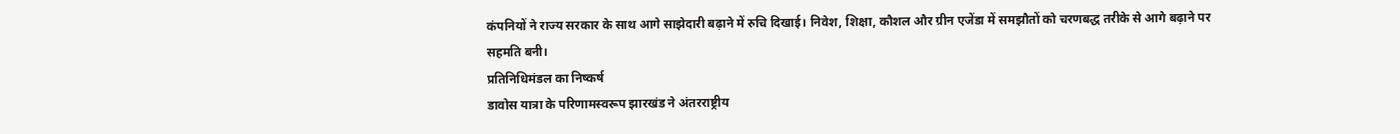कंपनियों ने राज्य सरकार के साथ आगे साझेदारी बढ़ाने में रुचि दिखाई। निवेश, शिक्षा, कौशल और ग्रीन एजेंडा में समझौतों को चरणबद्ध तरीके से आगे बढ़ाने पर सहमति बनी।
प्रतिनिधिमंडल का निष्कर्ष
डावोस यात्रा के परिणामस्वरूप झारखंड ने अंतरराष्ट्रीय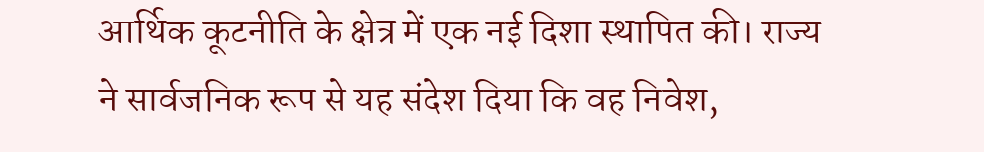आर्थिक कूटनीति के क्षेत्र में एक नई दिशा स्थापित की। राज्य ने सार्वजनिक रूप से यह संदेश दिया कि वह निवेश,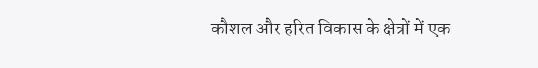कौशल और हरित विकास के क्षेत्रों में एक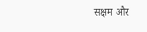सक्षम और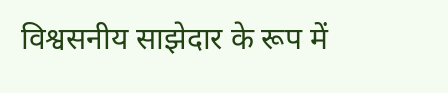विश्वसनीय साझेदार के रूप में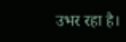उभर रहा है।